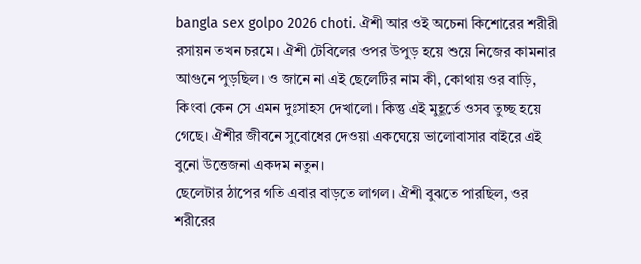bangla sex golpo 2026 choti. ঐশী আর ওই অচেনা কিশোরের শরীরী রসায়ন তখন চরমে। ঐশী টেবিলের ওপর উপুড় হয়ে শুয়ে নিজের কামনার আগুনে পুড়ছিল। ও জানে না এই ছেলেটির নাম কী, কোথায় ওর বাড়ি, কিংবা কেন সে এমন দুঃসাহস দেখালো। কিন্তু এই মুহূর্তে ওসব তুচ্ছ হয়ে গেছে। ঐশীর জীবনে সুবোধের দেওয়া একঘেয়ে ভালোবাসার বাইরে এই বুনো উত্তেজনা একদম নতুন।
ছেলেটার ঠাপের গতি এবার বাড়তে লাগল। ঐশী বুঝতে পারছিল, ওর শরীরের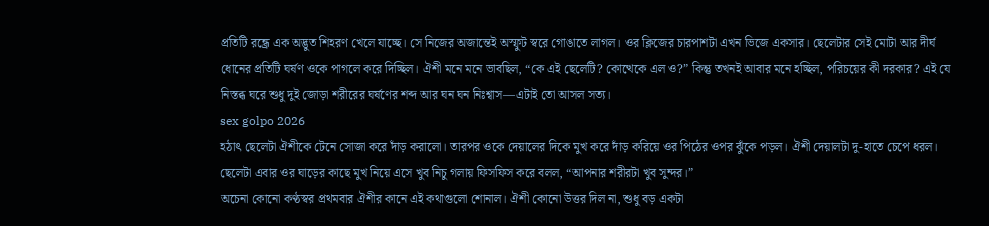প্রতিটি রন্ধ্রে এক অদ্ভুত শিহরণ খেলে যাচ্ছে। সে নিজের অজান্তেই অস্ফুট স্বরে গোঙাতে লাগল। ওর ক্লিজের চারপাশটা এখন ভিজে একসার। ছেলেটার সেই মোটা আর দীর্ঘ ধোনের প্রতিটি ঘর্ষণ ওকে পাগলে করে দিচ্ছিল। ঐশী মনে মনে ভাবছিল, “কে এই ছেলেটি? কোত্থেকে এল ও?” কিন্তু তখনই আবার মনে হচ্ছিল, পরিচয়ের কী দরকার? এই যে নিস্তব্ধ ঘরে শুধু দুই জোড়া শরীরের ঘর্ষণের শব্দ আর ঘন ঘন নিঃশ্বাস—এটাই তো আসল সত্য।
sex golpo 2026
হঠাৎ ছেলেটা ঐশীকে টেনে সোজা করে দাঁড় করালো। তারপর ওকে দেয়ালের দিকে মুখ করে দাঁড় করিয়ে ওর পিঠের ওপর ঝুঁকে পড়ল। ঐশী দেয়ালটা দু-হাতে চেপে ধরল। ছেলেটা এবার ওর ঘাড়ের কাছে মুখ নিয়ে এসে খুব নিচু গলায় ফিসফিস করে বলল, “আপনার শরীরটা খুব সুন্দর।”
অচেনা কোনো কণ্ঠস্বর প্রথমবার ঐশীর কানে এই কথাগুলো শোনাল। ঐশী কোনো উত্তর দিল না, শুধু বড় একটা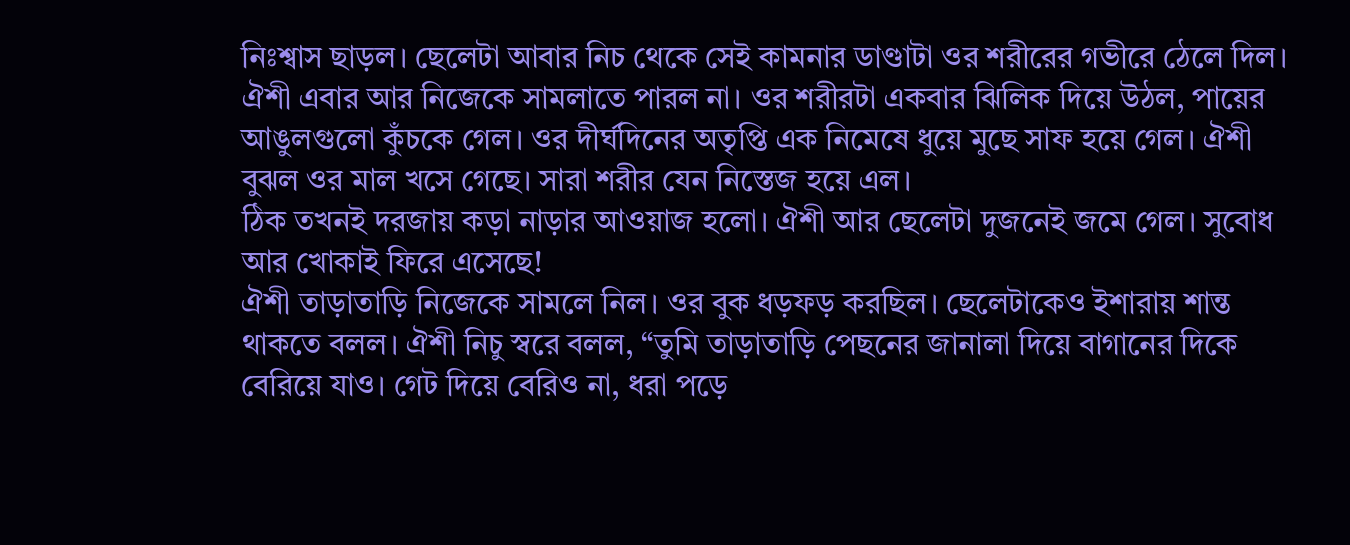নিঃশ্বাস ছাড়ল। ছেলেটা আবার নিচ থেকে সেই কামনার ডাণ্ডাটা ওর শরীরের গভীরে ঠেলে দিল। ঐশী এবার আর নিজেকে সামলাতে পারল না। ওর শরীরটা একবার ঝিলিক দিয়ে উঠল, পায়ের আঙুলগুলো কুঁচকে গেল। ওর দীর্ঘদিনের অতৃপ্তি এক নিমেষে ধুয়ে মুছে সাফ হয়ে গেল। ঐশী বুঝল ওর মাল খসে গেছে। সারা শরীর যেন নিস্তেজ হয়ে এল।
ঠিক তখনই দরজায় কড়া নাড়ার আওয়াজ হলো। ঐশী আর ছেলেটা দুজনেই জমে গেল। সুবোধ আর খোকাই ফিরে এসেছে!
ঐশী তাড়াতাড়ি নিজেকে সামলে নিল। ওর বুক ধড়ফড় করছিল। ছেলেটাকেও ইশারায় শান্ত থাকতে বলল। ঐশী নিচু স্বরে বলল, “তুমি তাড়াতাড়ি পেছনের জানালা দিয়ে বাগানের দিকে বেরিয়ে যাও। গেট দিয়ে বেরিও না, ধরা পড়ে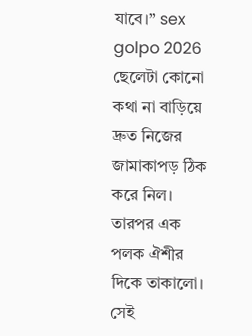যাবে।” sex golpo 2026
ছেলেটা কোনো কথা না বাড়িয়ে দ্রুত নিজের জামাকাপড় ঠিক করে নিল। তারপর এক পলক ঐশীর দিকে তাকালো। সেই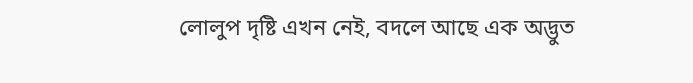লোলুপ দৃষ্টি এখন নেই, বদলে আছে এক অদ্ভুত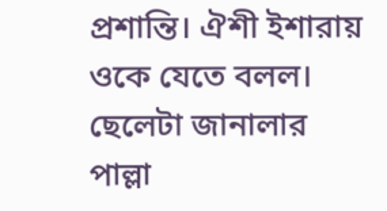প্রশান্তি। ঐশী ইশারায় ওকে যেতে বলল। ছেলেটা জানালার পাল্লা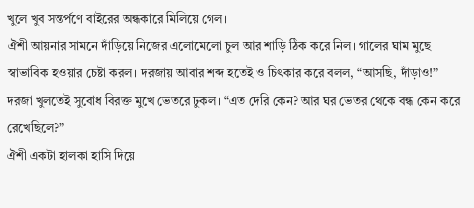খুলে খুব সন্তর্পণে বাইরের অন্ধকারে মিলিয়ে গেল।
ঐশী আয়নার সামনে দাঁড়িয়ে নিজের এলোমেলো চুল আর শাড়ি ঠিক করে নিল। গালের ঘাম মুছে স্বাভাবিক হওয়ার চেষ্টা করল। দরজায় আবার শব্দ হতেই ও চিৎকার করে বলল, “আসছি, দাঁড়াও!”
দরজা খুলতেই সুবোধ বিরক্ত মুখে ভেতরে ঢুকল। “এত দেরি কেন? আর ঘর ভেতর থেকে বন্ধ কেন করে রেখেছিলে?”
ঐশী একটা হালকা হাসি দিয়ে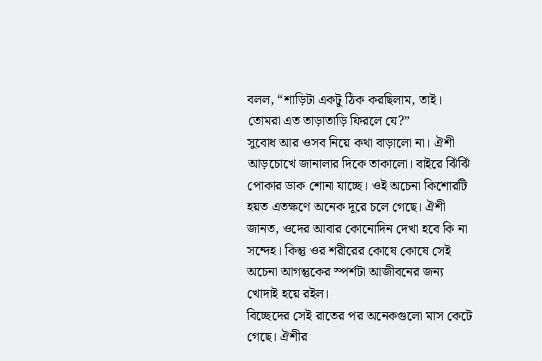বলল, “শাড়িটা একটু ঠিক করছিলাম, তাই। তোমরা এত তাড়াতাড়ি ফিরলে যে?”
সুবোধ আর ওসব নিয়ে কথা বাড়ালো না। ঐশী আড়চোখে জানালার দিকে তাকালো। বাইরে ঝিঁঝিঁ পোকার ডাক শোনা যাচ্ছে। ওই অচেনা কিশোরটি হয়ত এতক্ষণে অনেক দূরে চলে গেছে। ঐশী জানত, ওদের আবার কোনোদিন দেখা হবে কি না সন্দেহ। কিন্তু ওর শরীরের কোষে কোষে সেই অচেনা আগন্তুকের স্পর্শটা আজীবনের জন্য খোদাই হয়ে রইল।
বিচ্ছেদের সেই রাতের পর অনেকগুলো মাস কেটে গেছে। ঐশীর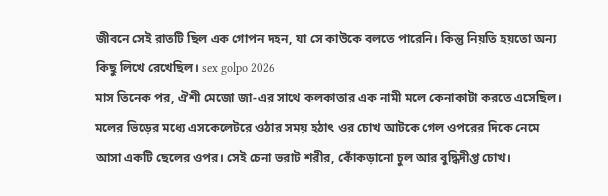জীবনে সেই রাতটি ছিল এক গোপন দহন, যা সে কাউকে বলতে পারেনি। কিন্তু নিয়তি হয়তো অন্য কিছু লিখে রেখেছিল। sex golpo 2026
মাস তিনেক পর, ঐশী মেজো জা-এর সাথে কলকাতার এক নামী মলে কেনাকাটা করতে এসেছিল। মলের ভিড়ের মধ্যে এসকেলেটরে ওঠার সময় হঠাৎ ওর চোখ আটকে গেল ওপরের দিকে নেমে আসা একটি ছেলের ওপর। সেই চেনা ভরাট শরীর, কোঁকড়ানো চুল আর বুদ্ধিদীপ্ত চোখ।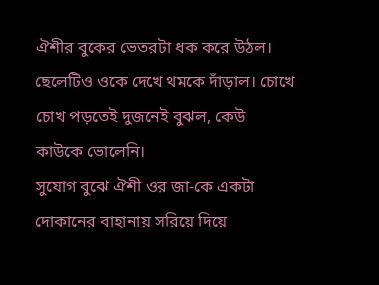ঐশীর বুকের ভেতরটা ধক করে উঠল। ছেলেটিও ওকে দেখে থমকে দাঁড়াল। চোখে চোখ পড়তেই দুজনেই বুঝল, কেউ কাউকে ভোলেনি।
সুযোগ বুঝে ঐশী ওর জা-কে একটা দোকানের বাহানায় সরিয়ে দিয়ে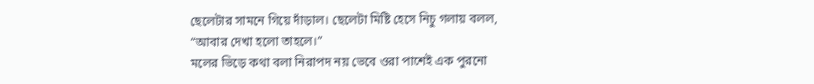ছেলেটার সামনে গিয়ে দাঁড়াল। ছেলেটা মিষ্টি হেসে নিচু গলায় বলল, “আবার দেখা হলো তাহলে।”
মলের ভিড়ে কথা বলা নিরাপদ নয় ভেবে ওরা পাশেই এক পুরনো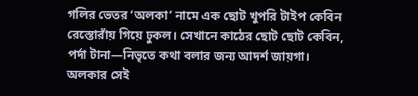গলির ভেতর ‘অলকা’ নামে এক ছোট খুপরি টাইপ কেবিন রেস্তোরাঁয় গিয়ে ঢুকল। সেখানে কাঠের ছোট ছোট কেবিন, পর্দা টানা—নিভৃতে কথা বলার জন্য আদর্শ জায়গা।
অলকার সেই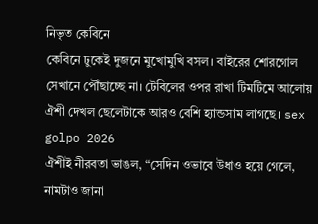নিভৃত কেবিনে
কেবিনে ঢুকেই দুজনে মুখোমুখি বসল। বাইরের শোরগোল সেখানে পৌঁছাচ্ছে না। টেবিলের ওপর রাখা টিমটিমে আলোয় ঐশী দেখল ছেলেটাকে আরও বেশি হ্যান্ডসাম লাগছে। sex golpo 2026
ঐশীই নীরবতা ভাঙল, “সেদিন ওভাবে উধাও হয়ে গেলে, নামটাও জানা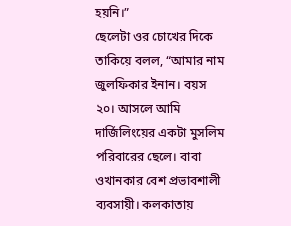হয়নি।”
ছেলেটা ওর চোখের দিকে তাকিয়ে বলল, “আমার নাম জুলফিকার ইনান। বয়স ২০। আসলে আমি দার্জিলিংয়ের একটা মুসলিম পরিবারের ছেলে। বাবা ওখানকার বেশ প্রভাবশালী ব্যবসায়ী। কলকাতায়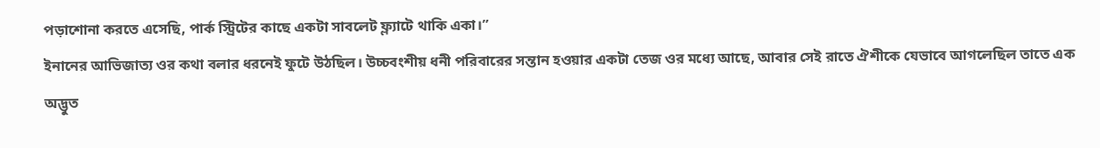পড়াশোনা করতে এসেছি, পার্ক স্ট্রিটের কাছে একটা সাবলেট ফ্ল্যাটে থাকি একা।”
ইনানের আভিজাত্য ওর কথা বলার ধরনেই ফুটে উঠছিল। উচ্চবংশীয় ধনী পরিবারের সন্তান হওয়ার একটা তেজ ওর মধ্যে আছে, আবার সেই রাতে ঐশীকে যেভাবে আগলেছিল তাতে এক অদ্ভুত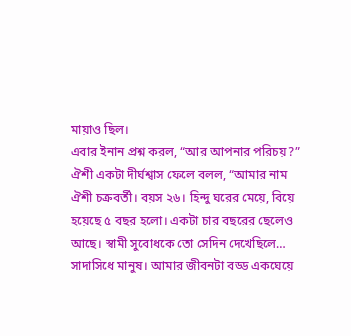মায়াও ছিল।
এবার ইনান প্রশ্ন করল, “আর আপনার পরিচয়?”
ঐশী একটা দীর্ঘশ্বাস ফেলে বলল, “আমার নাম ঐশী চক্রবর্তী। বয়স ২৬। হিন্দু ঘরের মেয়ে, বিয়ে হয়েছে ৫ বছর হলো। একটা চার বছরের ছেলেও আছে। স্বামী সুবোধকে তো সেদিন দেখেছিলে… সাদাসিধে মানুষ। আমার জীবনটা বড্ড একঘেয়ে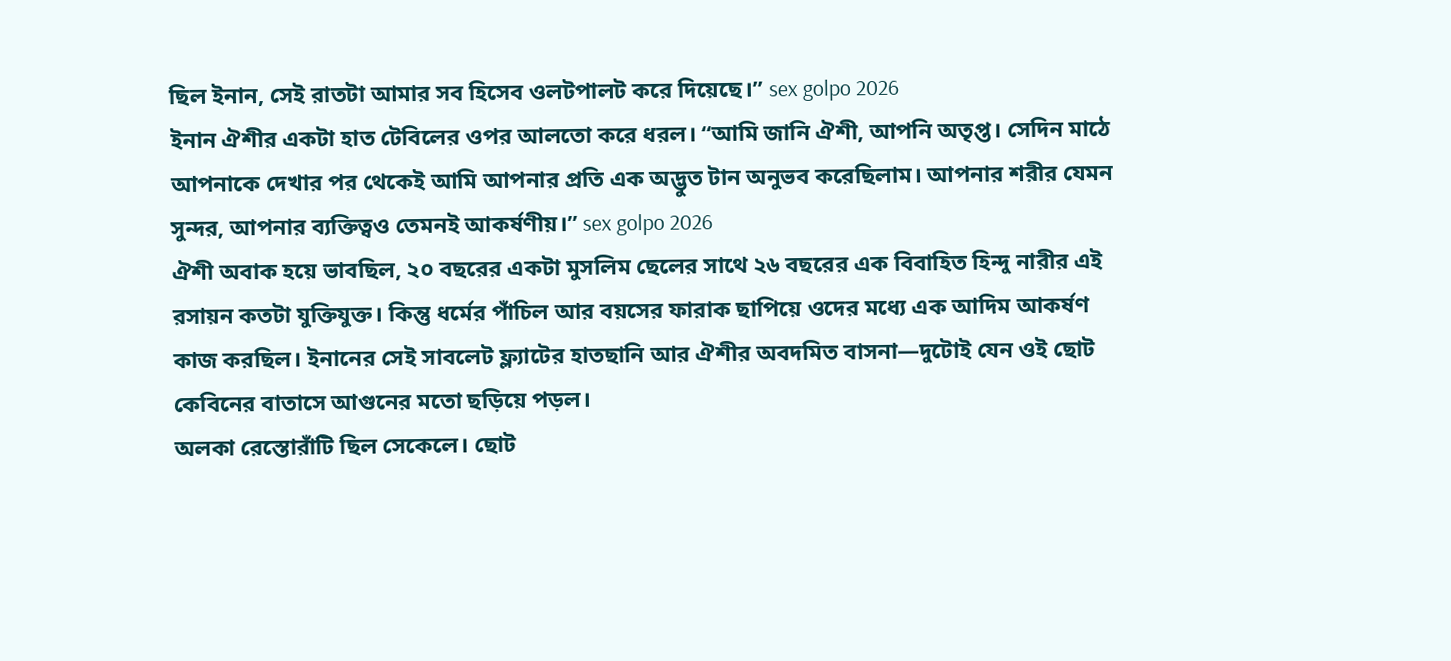ছিল ইনান, সেই রাতটা আমার সব হিসেব ওলটপালট করে দিয়েছে।” sex golpo 2026
ইনান ঐশীর একটা হাত টেবিলের ওপর আলতো করে ধরল। “আমি জানি ঐশী, আপনি অতৃপ্ত। সেদিন মাঠে আপনাকে দেখার পর থেকেই আমি আপনার প্রতি এক অদ্ভুত টান অনুভব করেছিলাম। আপনার শরীর যেমন সুন্দর, আপনার ব্যক্তিত্বও তেমনই আকর্ষণীয়।” sex golpo 2026
ঐশী অবাক হয়ে ভাবছিল, ২০ বছরের একটা মুসলিম ছেলের সাথে ২৬ বছরের এক বিবাহিত হিন্দু নারীর এই রসায়ন কতটা যুক্তিযুক্ত। কিন্তু ধর্মের পাঁচিল আর বয়সের ফারাক ছাপিয়ে ওদের মধ্যে এক আদিম আকর্ষণ কাজ করছিল। ইনানের সেই সাবলেট ফ্ল্যাটের হাতছানি আর ঐশীর অবদমিত বাসনা—দুটোই যেন ওই ছোট কেবিনের বাতাসে আগুনের মতো ছড়িয়ে পড়ল।
অলকা রেস্তোরাঁটি ছিল সেকেলে। ছোট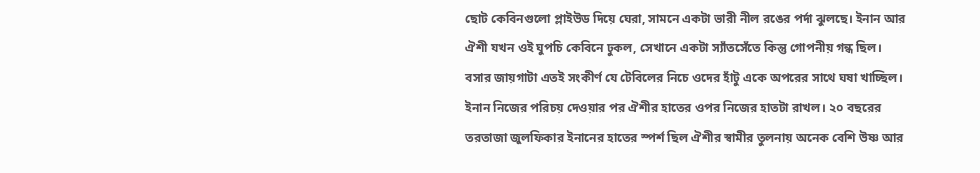ছোট কেবিনগুলো প্লাইউড দিয়ে ঘেরা, সামনে একটা ভারী নীল রঙের পর্দা ঝুলছে। ইনান আর ঐশী যখন ওই ঘুপচি কেবিনে ঢুকল, সেখানে একটা স্যাঁতসেঁতে কিন্তু গোপনীয় গন্ধ ছিল। বসার জায়গাটা এতই সংকীর্ণ যে টেবিলের নিচে ওদের হাঁটু একে অপরের সাথে ঘষা খাচ্ছিল।
ইনান নিজের পরিচয় দেওয়ার পর ঐশীর হাতের ওপর নিজের হাতটা রাখল। ২০ বছরের তরতাজা জুলফিকার ইনানের হাতের স্পর্শ ছিল ঐশীর স্বামীর তুলনায় অনেক বেশি উষ্ণ আর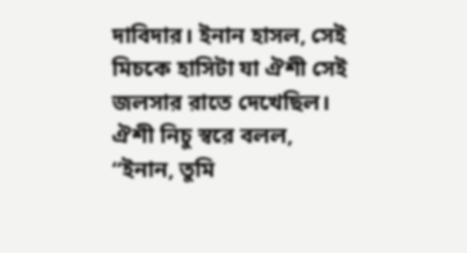দাবিদার। ইনান হাসল, সেই মিচকে হাসিটা যা ঐশী সেই জলসার রাতে দেখেছিল।
ঐশী নিচু স্বরে বলল, “ইনান, তুমি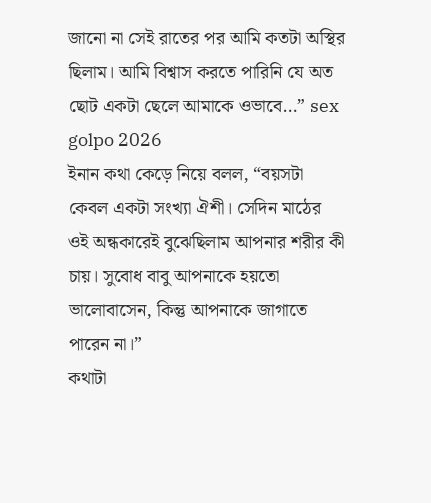জানো না সেই রাতের পর আমি কতটা অস্থির ছিলাম। আমি বিশ্বাস করতে পারিনি যে অত ছোট একটা ছেলে আমাকে ওভাবে…” sex golpo 2026
ইনান কথা কেড়ে নিয়ে বলল, “বয়সটা কেবল একটা সংখ্যা ঐশী। সেদিন মাঠের ওই অন্ধকারেই বুঝেছিলাম আপনার শরীর কী চায়। সুবোধ বাবু আপনাকে হয়তো ভালোবাসেন, কিন্তু আপনাকে জাগাতে পারেন না।”
কথাটা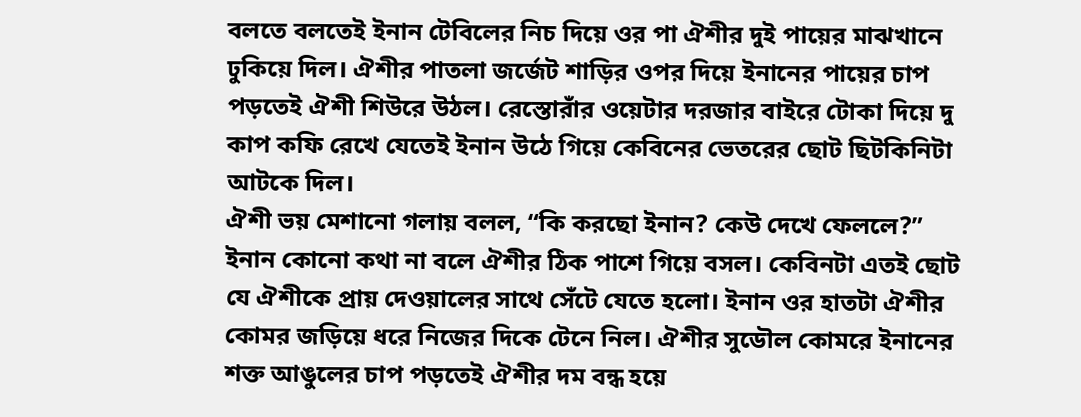বলতে বলতেই ইনান টেবিলের নিচ দিয়ে ওর পা ঐশীর দুই পায়ের মাঝখানে ঢুকিয়ে দিল। ঐশীর পাতলা জর্জেট শাড়ির ওপর দিয়ে ইনানের পায়ের চাপ পড়তেই ঐশী শিউরে উঠল। রেস্তোরাঁর ওয়েটার দরজার বাইরে টোকা দিয়ে দু কাপ কফি রেখে যেতেই ইনান উঠে গিয়ে কেবিনের ভেতরের ছোট ছিটকিনিটা আটকে দিল।
ঐশী ভয় মেশানো গলায় বলল, “কি করছো ইনান? কেউ দেখে ফেললে?”
ইনান কোনো কথা না বলে ঐশীর ঠিক পাশে গিয়ে বসল। কেবিনটা এতই ছোট যে ঐশীকে প্রায় দেওয়ালের সাথে সেঁটে যেতে হলো। ইনান ওর হাতটা ঐশীর কোমর জড়িয়ে ধরে নিজের দিকে টেনে নিল। ঐশীর সুডৌল কোমরে ইনানের শক্ত আঙুলের চাপ পড়তেই ঐশীর দম বন্ধ হয়ে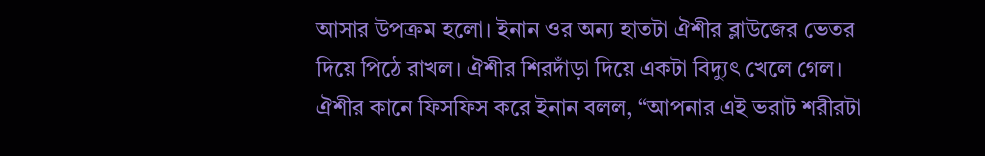আসার উপক্রম হলো। ইনান ওর অন্য হাতটা ঐশীর ব্লাউজের ভেতর দিয়ে পিঠে রাখল। ঐশীর শিরদাঁড়া দিয়ে একটা বিদ্যুৎ খেলে গেল।
ঐশীর কানে ফিসফিস করে ইনান বলল, “আপনার এই ভরাট শরীরটা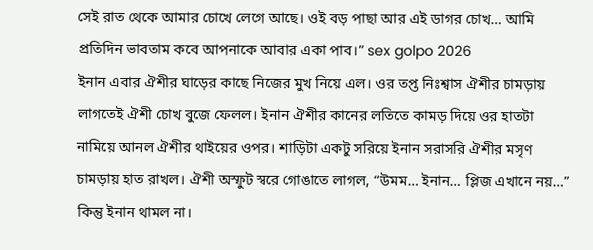সেই রাত থেকে আমার চোখে লেগে আছে। ওই বড় পাছা আর এই ডাগর চোখ… আমি প্রতিদিন ভাবতাম কবে আপনাকে আবার একা পাব।” sex golpo 2026
ইনান এবার ঐশীর ঘাড়ের কাছে নিজের মুখ নিয়ে এল। ওর তপ্ত নিঃশ্বাস ঐশীর চামড়ায় লাগতেই ঐশী চোখ বুজে ফেলল। ইনান ঐশীর কানের লতিতে কামড় দিয়ে ওর হাতটা নামিয়ে আনল ঐশীর থাইয়ের ওপর। শাড়িটা একটু সরিয়ে ইনান সরাসরি ঐশীর মসৃণ চামড়ায় হাত রাখল। ঐশী অস্ফুট স্বরে গোঙাতে লাগল, “উমম… ইনান… প্লিজ এখানে নয়…”
কিন্তু ইনান থামল না।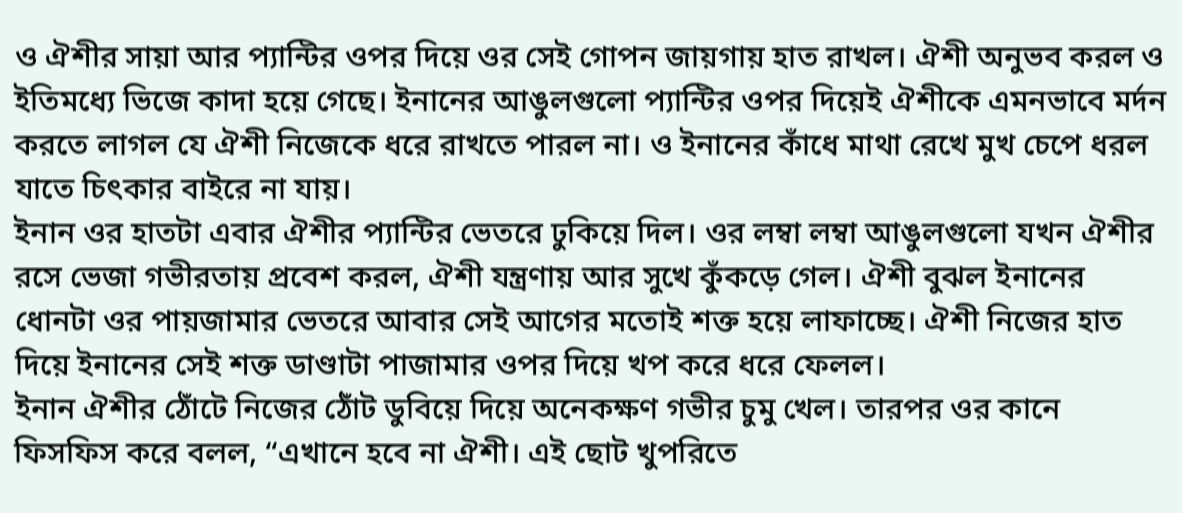ও ঐশীর সায়া আর প্যান্টির ওপর দিয়ে ওর সেই গোপন জায়গায় হাত রাখল। ঐশী অনুভব করল ও ইতিমধ্যে ভিজে কাদা হয়ে গেছে। ইনানের আঙুলগুলো প্যান্টির ওপর দিয়েই ঐশীকে এমনভাবে মর্দন করতে লাগল যে ঐশী নিজেকে ধরে রাখতে পারল না। ও ইনানের কাঁধে মাথা রেখে মুখ চেপে ধরল যাতে চিৎকার বাইরে না যায়।
ইনান ওর হাতটা এবার ঐশীর প্যান্টির ভেতরে ঢুকিয়ে দিল। ওর লম্বা লম্বা আঙুলগুলো যখন ঐশীর রসে ভেজা গভীরতায় প্রবেশ করল, ঐশী যন্ত্রণায় আর সুখে কুঁকড়ে গেল। ঐশী বুঝল ইনানের ধোনটা ওর পায়জামার ভেতরে আবার সেই আগের মতোই শক্ত হয়ে লাফাচ্ছে। ঐশী নিজের হাত দিয়ে ইনানের সেই শক্ত ডাণ্ডাটা পাজামার ওপর দিয়ে খপ করে ধরে ফেলল।
ইনান ঐশীর ঠোঁটে নিজের ঠোঁট ডুবিয়ে দিয়ে অনেকক্ষণ গভীর চুমু খেল। তারপর ওর কানে ফিসফিস করে বলল, “এখানে হবে না ঐশী। এই ছোট খুপরিতে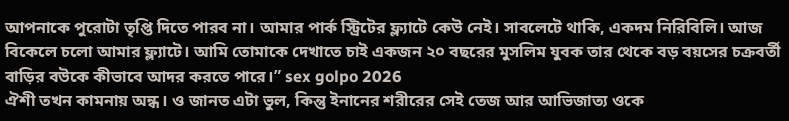আপনাকে পুরোটা তৃপ্তি দিতে পারব না। আমার পার্ক স্ট্রিটের ফ্ল্যাটে কেউ নেই। সাবলেটে থাকি, একদম নিরিবিলি। আজ বিকেলে চলো আমার ফ্ল্যাটে। আমি তোমাকে দেখাতে চাই একজন ২০ বছরের মুসলিম যুবক তার থেকে বড় বয়সের চক্রবর্তী বাড়ির বউকে কীভাবে আদর করতে পারে।” sex golpo 2026
ঐশী তখন কামনায় অন্ধ। ও জানত এটা ভুল, কিন্তু ইনানের শরীরের সেই তেজ আর আভিজাত্য ওকে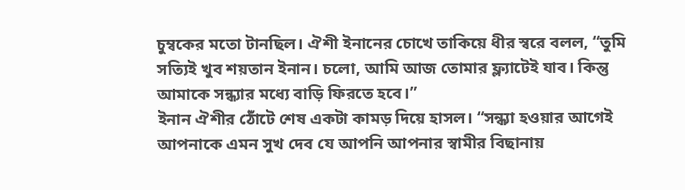চুম্বকের মতো টানছিল। ঐশী ইনানের চোখে তাকিয়ে ধীর স্বরে বলল, “তুমি সত্যিই খুব শয়তান ইনান। চলো, আমি আজ তোমার ফ্ল্যাটেই যাব। কিন্তু আমাকে সন্ধ্যার মধ্যে বাড়ি ফিরতে হবে।”
ইনান ঐশীর ঠোঁটে শেষ একটা কামড় দিয়ে হাসল। “সন্ধ্যা হওয়ার আগেই আপনাকে এমন সুখ দেব যে আপনি আপনার স্বামীর বিছানায়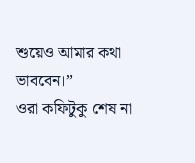শুয়েও আমার কথা ভাববেন।”
ওরা কফিটুকু শেষ না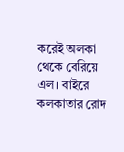করেই অলকা থেকে বেরিয়ে এল। বাইরে কলকাতার রোদ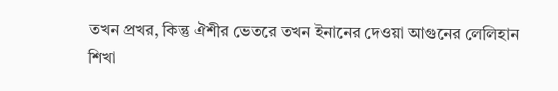তখন প্রখর, কিন্তু ঐশীর ভেতরে তখন ইনানের দেওয়া আগুনের লেলিহান শিখা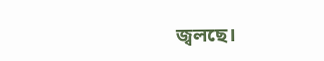জ্বলছে।